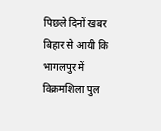पिछले दिनों खबर बिहार से आयी कि भागलपुर में विक्रमशिला पुल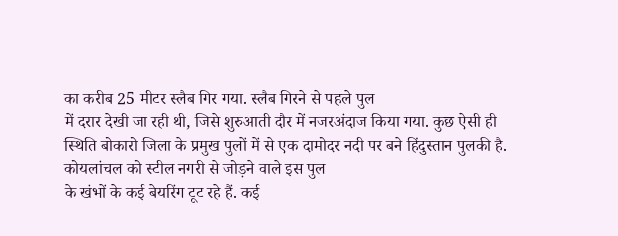का करीब 25 मीटर स्लैब गिर गया. स्लैब गिरने से पहले पुल
में दरार देखी जा रही थी, जिसे शुरुआती दौर में नजरअंदाज किया गया. कुछ ऐसी ही स्थिति बोकारो जिला के प्रमुख पुलों में से एक दामोदर नदी पर बने हिंदुस्तान पुलकी है. कोयलांचल को स्टील नगरी से जोड़ने वाले इस पुल
के खंभों के कई बेयरिंग टूट रहे हैं. कई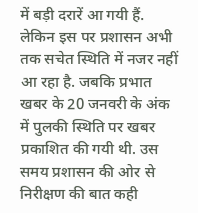में बड़ी दरारें आ गयी हैं. लेकिन इस पर प्रशासन अभी तक सचेत स्थिति में नजर नहीं आ रहा है. जबकि प्रभात खबर के 20 जनवरी के अंक में पुलकी स्थिति पर खबर प्रकाशित की गयी थी. उस समय प्रशासन की ओर से निरीक्षण की बात कही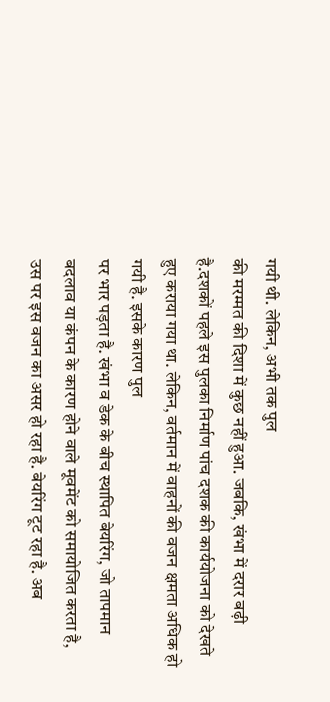गयी थी. लेकिन, अभी तक पुल
की मरम्मत की दिशा में कुछ नहीं हुआ. जबकि, खंभा में दरार बढ़ी है.दशकों पहले इस पुलका निर्माण पांच दशक की कार्ययोजना को देखते हुए कराया गया था. लेकिन, वर्तमान में वाहनों की वजन क्षमता अधिक हो गयी है. इसके कारण पुल
पर भार पड़ता है. खंभा व डेक के बीच स्थापित बेयरिंग, जो तापमान बदलाव या कंपन के कारण होने वाले मूवमेंट को समायोजित करता है, उस पर इस वजन का असर हो रहा है. बेयरिंग टूट रहा है. अब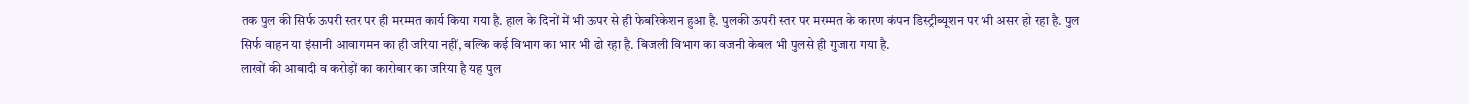तक पुल की सिर्फ ऊपरी स्तर पर ही मरम्मत कार्य किया गया है. हाल के दिनों में भी ऊपर से ही फेबरिकेशन हुआ है. पुलकी ऊपरी स्तर पर मरम्मत के कारण कंपन डिस्ट्रीब्यूशन पर भी असर हो रहा है. पुल
सिर्फ वाहन या इंसानी आवागमन का ही जरिया नहीं, बल्कि कई विभाग का भार भी ढो रहा है. बिजली विभाग का वजनी केबल भी पुलसे ही गुजारा गया है.
लाखों की आबादी व करोड़ों का कारोबार का जरिया है यह पुल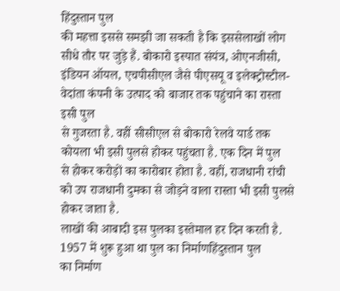हिंदुस्तान पुल
की महत्ता इससे समझी जा सकती है कि इससेलाखों लोग सीधे तौर पर जुड़े हैं. बोकारो इस्पात संयंत्र, ओएनजीसी, इंडियन ऑयल, एचपीसीएल जैसे पीएसयू व इलेक्ट्रोस्टील-वेदांता कंपनी के उत्पाद को बाजार तक पहुंचाने का रास्ता इसी पुल
से गुजरता है. वहीं सीसीएल से बोकारो रेलवे यार्ड तक कोयला भी इसी पुलसे होकर पहुंचता है. एक दिन में पुल
से होकर करोड़ों का कारोबार होता है. वहीं, राजधानी रांची को उप राजधानी दुमका से जोड़ने वाला रास्ता भी इसी पुलसे होकर जाता है.
लाखों की आबादी इस पुलका इस्तेमाल हर दिन करती है.
1957 में शुरू हुआ था पुल का निर्माणहिंदुस्तान पुल
का निर्माण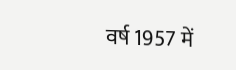वर्ष 1957 में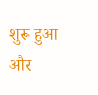शुरू हुआ और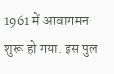1961 में आवागमन शुरू हो गया. इस पुल